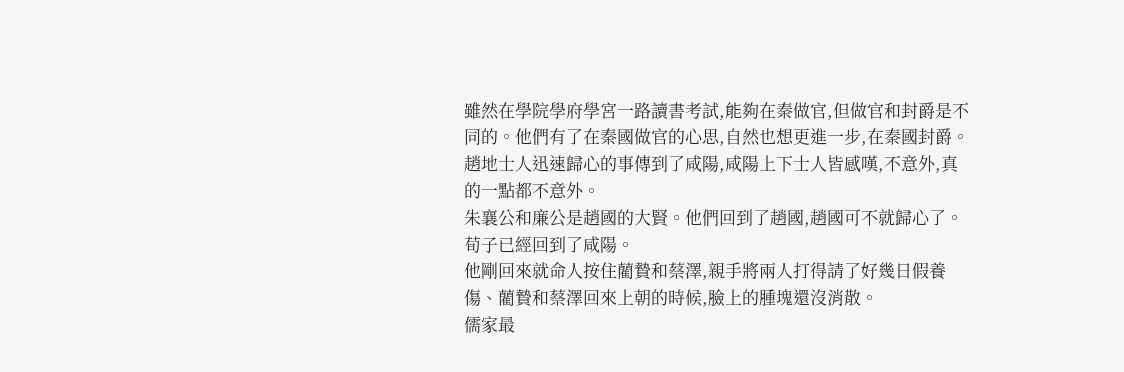雖然在學院學府學宮一路讀書考試,能夠在秦做官,但做官和封爵是不同的。他們有了在秦國做官的心思,自然也想更進一步,在秦國封爵。
趙地士人迅速歸心的事傳到了咸陽,咸陽上下士人皆感嘆,不意外,真的一點都不意外。
朱襄公和廉公是趙國的大賢。他們回到了趙國,趙國可不就歸心了。
荀子已經回到了咸陽。
他剛回來就命人按住藺贄和蔡澤,親手將兩人打得請了好幾日假養傷、藺贄和蔡澤回來上朝的時候,臉上的腫塊還沒消散。
儒家最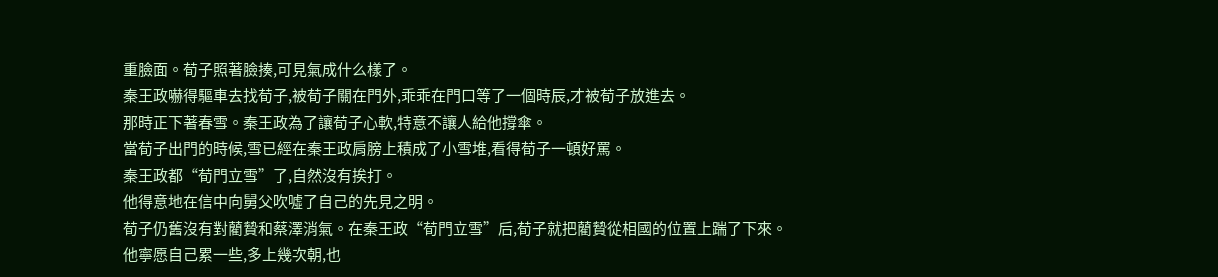重臉面。荀子照著臉揍,可見氣成什么樣了。
秦王政嚇得驅車去找荀子,被荀子關在門外,乖乖在門口等了一個時辰,才被荀子放進去。
那時正下著春雪。秦王政為了讓荀子心軟,特意不讓人給他撐傘。
當荀子出門的時候,雪已經在秦王政肩膀上積成了小雪堆,看得荀子一頓好罵。
秦王政都“荀門立雪”了,自然沒有挨打。
他得意地在信中向舅父吹噓了自己的先見之明。
荀子仍舊沒有對藺贄和蔡澤消氣。在秦王政“荀門立雪”后,荀子就把藺贄從相國的位置上踹了下來。
他寧愿自己累一些,多上幾次朝,也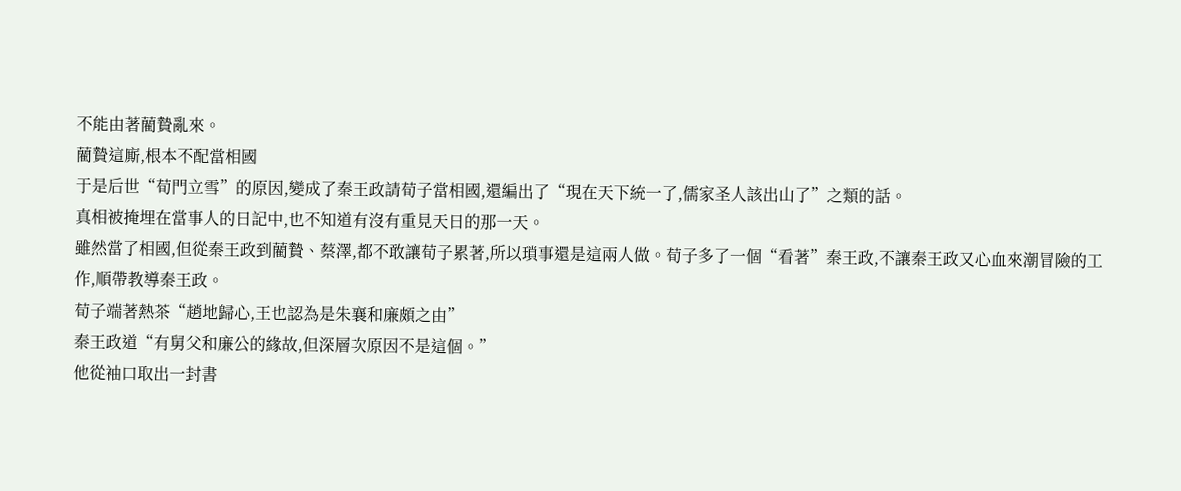不能由著藺贄亂來。
藺贄這廝,根本不配當相國
于是后世“荀門立雪”的原因,變成了秦王政請荀子當相國,還編出了“現在天下統一了,儒家圣人該出山了”之類的話。
真相被掩埋在當事人的日記中,也不知道有沒有重見天日的那一天。
雖然當了相國,但從秦王政到藺贄、蔡澤,都不敢讓荀子累著,所以瑣事還是這兩人做。荀子多了一個“看著”秦王政,不讓秦王政又心血來潮冒險的工作,順帶教導秦王政。
荀子端著熱茶“趙地歸心,王也認為是朱襄和廉頗之由”
秦王政道“有舅父和廉公的緣故,但深層次原因不是這個。”
他從袖口取出一封書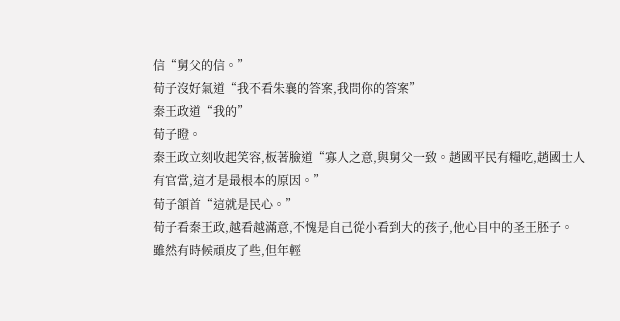信“舅父的信。”
荀子沒好氣道“我不看朱襄的答案,我問你的答案”
秦王政道“我的”
荀子瞪。
秦王政立刻收起笑容,板著臉道“寡人之意,與舅父一致。趙國平民有糧吃,趙國士人有官當,這才是最根本的原因。”
荀子頷首“這就是民心。”
荀子看秦王政,越看越滿意,不愧是自己從小看到大的孩子,他心目中的圣王胚子。
雖然有時候頑皮了些,但年輕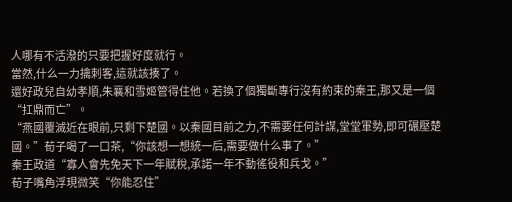人哪有不活潑的只要把握好度就行。
當然,什么一力擒刺客,這就該揍了。
還好政兒自幼孝順,朱襄和雪姬管得住他。若換了個獨斷專行沒有約束的秦王,那又是一個“扛鼎而亡”。
“燕國覆滅近在眼前,只剩下楚國。以秦國目前之力,不需要任何計謀,堂堂軍勢,即可碾壓楚國。”荀子喝了一口茶,“你該想一想統一后,需要做什么事了。”
秦王政道“寡人會先免天下一年賦稅,承諾一年不動徭役和兵戈。”
荀子嘴角浮現微笑“你能忍住”